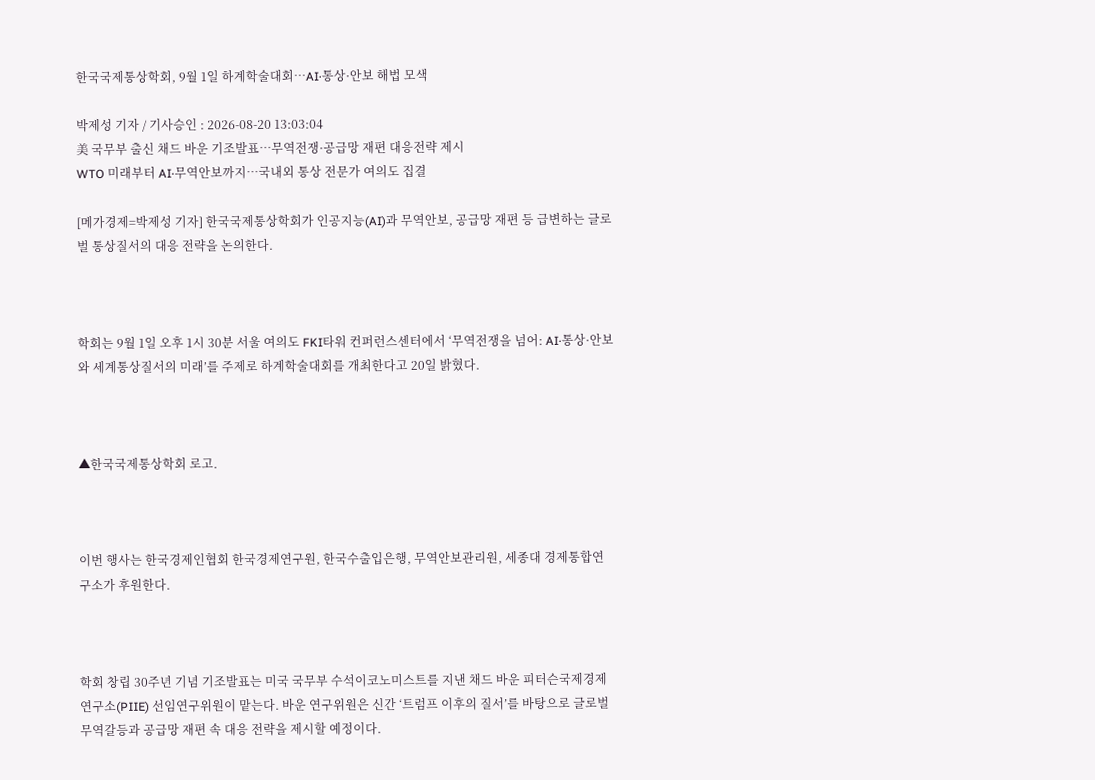한국국제통상학회, 9월 1일 하계학술대회…AI·통상·안보 해법 모색

박제성 기자 / 기사승인 : 2026-08-20 13:03:04
美 국무부 출신 채드 바운 기조발표…무역전쟁·공급망 재편 대응전략 제시
WTO 미래부터 AI·무역안보까지…국내외 통상 전문가 여의도 집결

[메가경제=박제성 기자] 한국국제통상학회가 인공지능(AI)과 무역안보, 공급망 재편 등 급변하는 글로벌 통상질서의 대응 전략을 논의한다.



학회는 9월 1일 오후 1시 30분 서울 여의도 FKI타워 컨퍼런스센터에서 ‘무역전쟁을 넘어: AI·통상·안보와 세계통상질서의 미래’를 주제로 하계학술대회를 개최한다고 20일 밝혔다.



▲한국국제통상학회 로고.



이번 행사는 한국경제인협회 한국경제연구원, 한국수출입은행, 무역안보관리원, 세종대 경제통합연구소가 후원한다.



학회 창립 30주년 기념 기조발표는 미국 국무부 수석이코노미스트를 지낸 채드 바운 피터슨국제경제연구소(PIIE) 선임연구위원이 맡는다. 바운 연구위원은 신간 ‘트럼프 이후의 질서’를 바탕으로 글로벌 무역갈등과 공급망 재편 속 대응 전략을 제시할 예정이다.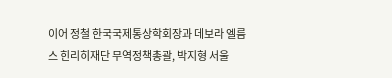이어 정철 한국국제통상학회장과 데보라 엘름스 힌리히재단 무역정책총괄, 박지형 서울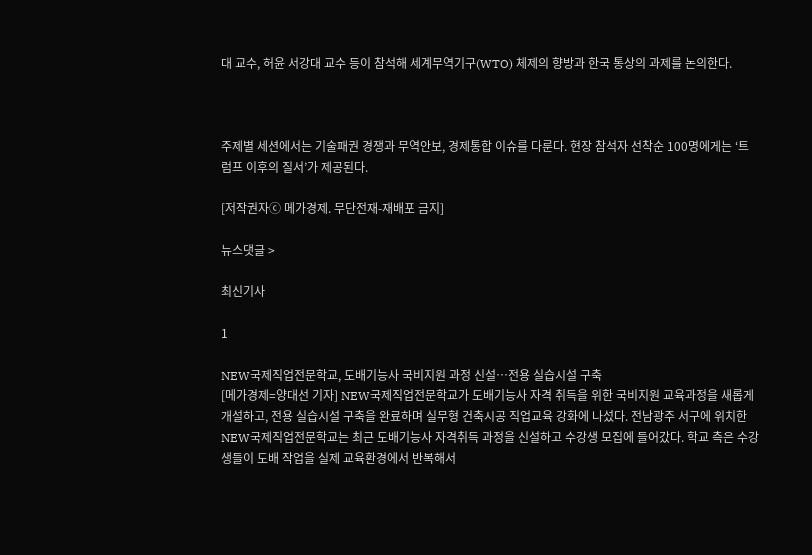대 교수, 허윤 서강대 교수 등이 참석해 세계무역기구(WTO) 체제의 향방과 한국 통상의 과제를 논의한다.



주제별 세션에서는 기술패권 경쟁과 무역안보, 경제통합 이슈를 다룬다. 현장 참석자 선착순 100명에게는 ‘트럼프 이후의 질서’가 제공된다.

[저작권자ⓒ 메가경제. 무단전재-재배포 금지]

뉴스댓글 >

최신기사

1

NEW국제직업전문학교, 도배기능사 국비지원 과정 신설…전용 실습시설 구축
[메가경제=양대선 기자] NEW국제직업전문학교가 도배기능사 자격 취득을 위한 국비지원 교육과정을 새롭게 개설하고, 전용 실습시설 구축을 완료하며 실무형 건축시공 직업교육 강화에 나섰다. 전남광주 서구에 위치한 NEW국제직업전문학교는 최근 도배기능사 자격취득 과정을 신설하고 수강생 모집에 들어갔다. 학교 측은 수강생들이 도배 작업을 실제 교육환경에서 반복해서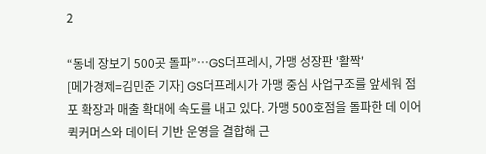2

“동네 장보기 500곳 돌파”…GS더프레시, 가맹 성장판 '활짝'
[메가경제=김민준 기자] GS더프레시가 가맹 중심 사업구조를 앞세워 점포 확장과 매출 확대에 속도를 내고 있다. 가맹 500호점을 돌파한 데 이어 퀵커머스와 데이터 기반 운영을 결합해 근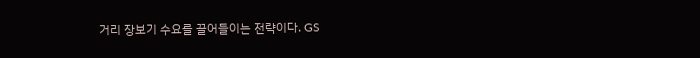거리 장보기 수요를 끌어들이는 전략이다. GS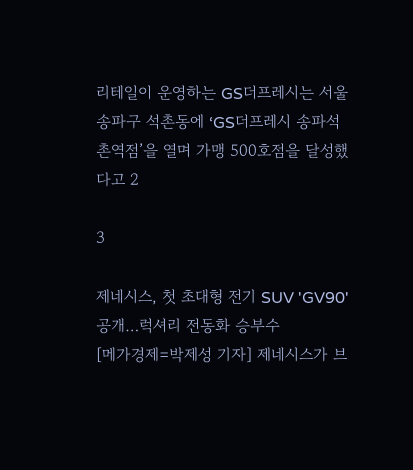리테일이 운영하는 GS더프레시는 서울 송파구 석촌동에 ‘GS더프레시 송파석촌역점’을 열며 가맹 500호점을 달성했다고 2

3

제네시스, 첫 초대형 전기 SUV 'GV90' 공개…럭셔리 전동화 승부수
[메가경제=박제성 기자] 제네시스가 브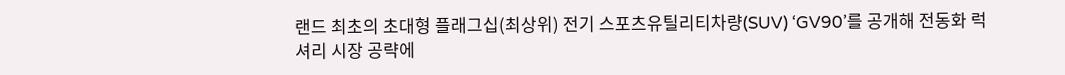랜드 최초의 초대형 플래그십(최상위) 전기 스포츠유틸리티차량(SUV) ‘GV90’를 공개해 전동화 럭셔리 시장 공략에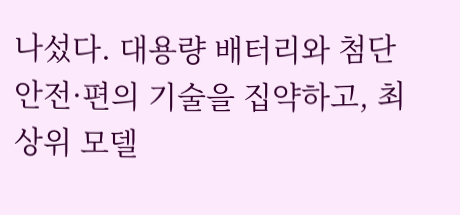나섰다. 대용량 배터리와 첨단 안전·편의 기술을 집약하고, 최상위 모델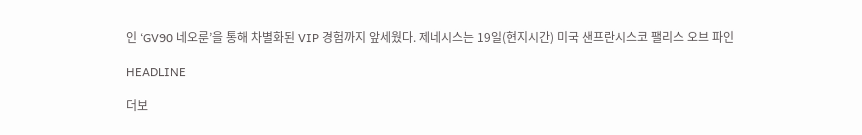인 ‘GV90 네오룬’을 통해 차별화된 VIP 경험까지 앞세웠다. 제네시스는 19일(현지시간) 미국 샌프란시스코 팰리스 오브 파인

HEADLINE

더보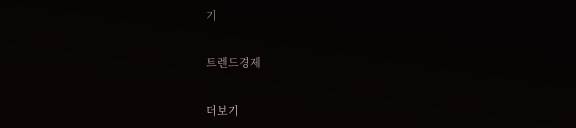기

트렌드경제

더보기